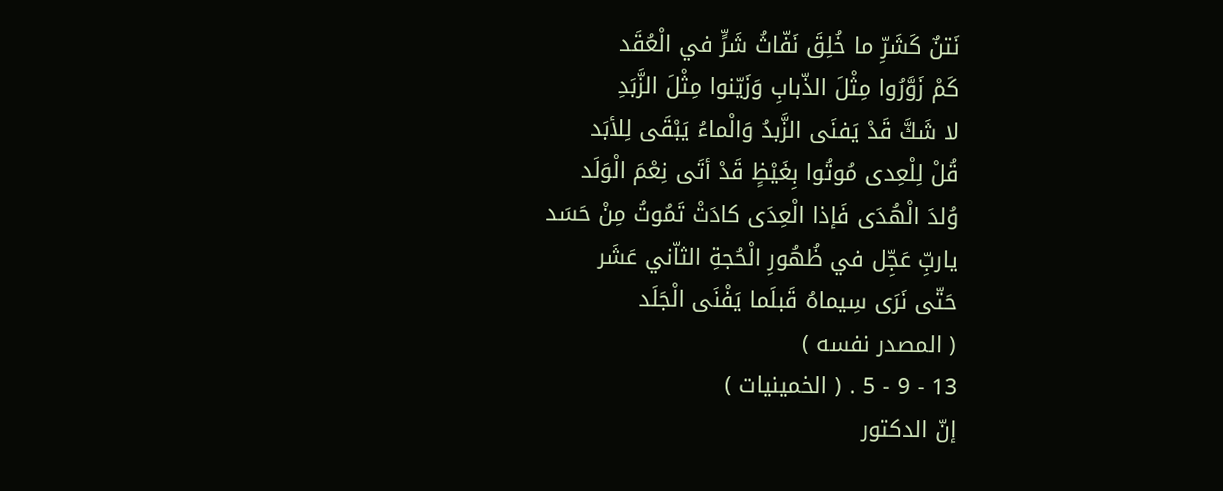نَتنٌ كَشَرِّ ما خُلِقَ نَفّاثُ شَرٍّ في الْعُقَد
كَمْ زَوَّرُوا مِثْلَ الذّبابِ وَزَيّنوا مِثْلَ الزَّبَدِ
لا شَكَّ قَدْ يَفنَى الزَّبدُ وَالْماءُ يَبْقَى لِلأبَد
قُلْ لِلْعِدى مُوتُوا بِغَيْظٍ قَدْ أتَى نِعْمَ الْوَلَد
وُلدَ الْهُدَى فَإذا الْعِدَى كادَتْ تَمُوتُ مِنْ حَسَد
ياربِّ عَجِّل في ظُهُورِ الْحُجةِ الثاّني عَشَر
حَتّى نَرَى سِيماهُ قَبلَما يَفْنَى الْجَلَد
( المصدر نفسه )
13 - 9 - 5 . ( الخمينيات )
إنّ الدكتور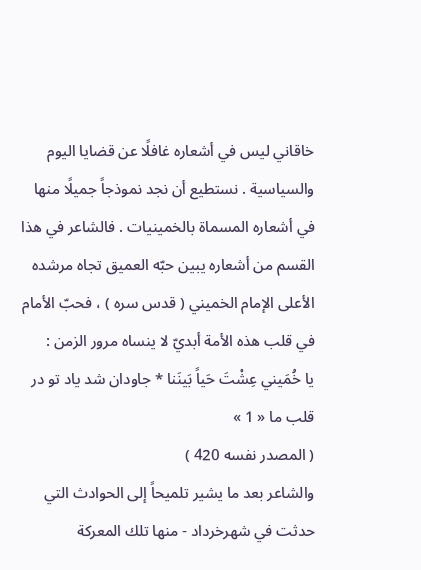خاقاني ليس في أشعاره غافلًا عن قضايا اليوم والسياسية . نستطيع أن نجد نموذجاً جميلًا منها في أشعاره المسماة بالخمينيات . فالشاعر في هذا القسم من أشعاره يبين حبّه العميق تجاه مرشده الأعلى الإمام الخميني ( قدس سره ) ، فحبّ الأمام في قلب هذه الأمة أبديّ لا ينساه مرور الزمن :
يا خُمَيني عِشْتَ حَياً بَينَنا * جاودان شد ياد تو در قلب ما « 1 »
( المصدر نفسه 420 )
والشاعر بعد ما يشير تلميحاً إلى الحوادث التي حدثت في شهرخرداد - منها تلك المعركة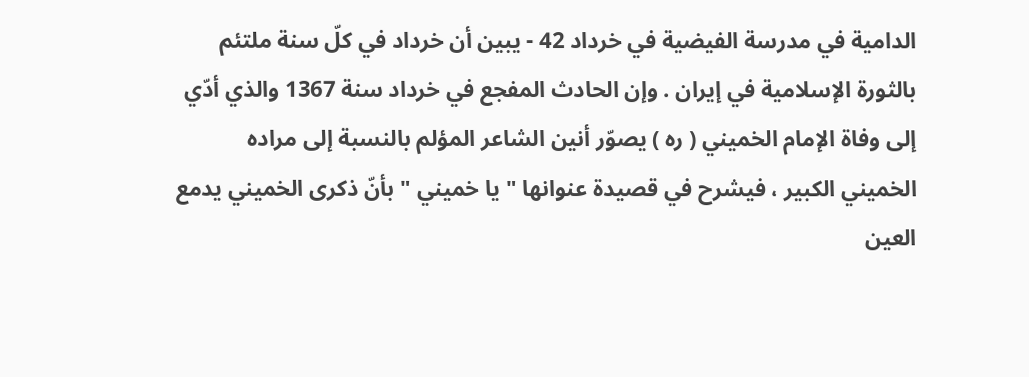الدامية في مدرسة الفيضية في خرداد 42 - يبين أن خرداد في كلّ سنة ملتئم بالثورة الإسلامية في إيران . وإن الحادث المفجع في خرداد سنة 1367 والذي أدّي إلى وفاة الإمام الخميني ( ره ) يصوّر أنين الشاعر المؤلم بالنسبة إلى مراده الخميني الكبير ، فيشرح في قصيدة عنوانها " يا خميني " بأنّ ذكرى الخميني يدمع العين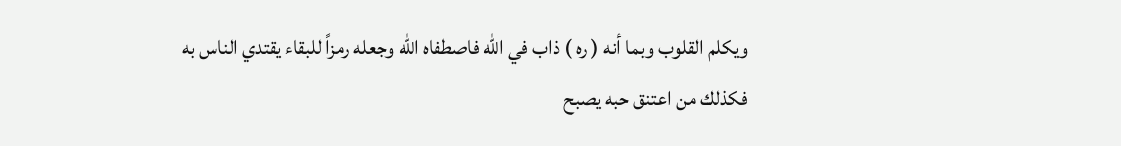ويكلم القلوب وبما أنه ( ره ) ذاب في الله فاصطفاه الله وجعله رمزاً للبقاء يقتدي الناس به فكذلك من اعتنق حبه يصبح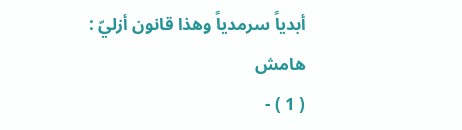أبدياً سرمدياً وهذا قانون أزليّ :
هامش
( 1 ) -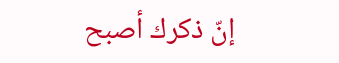إنّ ذكرك أصبح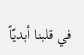في قلبنا أبديّاً